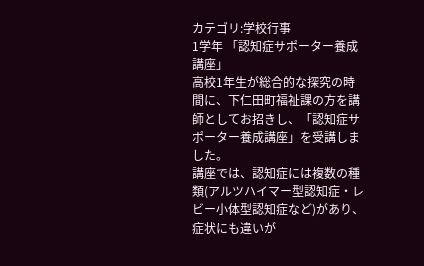カテゴリ:学校行事
1学年 「認知症サポーター養成講座」
高校1年生が総合的な探究の時間に、下仁田町福祉課の方を講師としてお招きし、「認知症サポーター養成講座」を受講しました。
講座では、認知症には複数の種類(アルツハイマー型認知症・レビー小体型認知症など)があり、症状にも違いが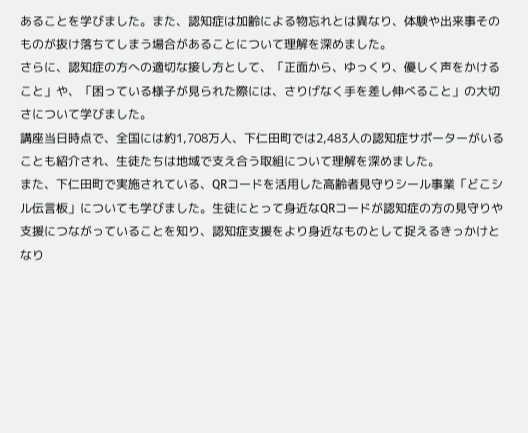あることを学びました。また、認知症は加齢による物忘れとは異なり、体験や出来事そのものが抜け落ちてしまう場合があることについて理解を深めました。
さらに、認知症の方への適切な接し方として、「正面から、ゆっくり、優しく声をかけること」や、「困っている様子が見られた際には、さりげなく手を差し伸べること」の大切さについて学びました。
講座当日時点で、全国には約1,708万人、下仁田町では2,483人の認知症サポーターがいることも紹介され、生徒たちは地域で支え合う取組について理解を深めました。
また、下仁田町で実施されている、QRコードを活用した高齢者見守りシール事業「どこシル伝言板」についても学びました。生徒にとって身近なQRコードが認知症の方の見守りや支援につながっていることを知り、認知症支援をより身近なものとして捉えるきっかけとなり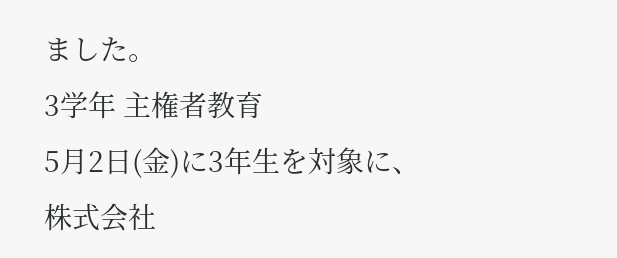ました。
3学年 主権者教育
5月2日(金)に3年生を対象に、株式会社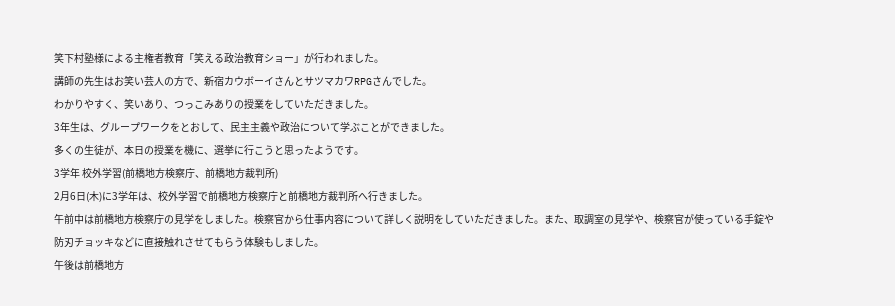笑下村塾様による主権者教育「笑える政治教育ショー」が行われました。
講師の先生はお笑い芸人の方で、新宿カウボーイさんとサツマカワRPGさんでした。
わかりやすく、笑いあり、つっこみありの授業をしていただきました。
3年生は、グループワークをとおして、民主主義や政治について学ぶことができました。
多くの生徒が、本日の授業を機に、選挙に行こうと思ったようです。
3学年 校外学習(前橋地方検察庁、前橋地方裁判所)
2月6日(木)に3学年は、校外学習で前橋地方検察庁と前橋地方裁判所へ行きました。
午前中は前橋地方検察庁の見学をしました。検察官から仕事内容について詳しく説明をしていただきました。また、取調室の見学や、検察官が使っている手錠や防刃チョッキなどに直接触れさせてもらう体験もしました。
午後は前橋地方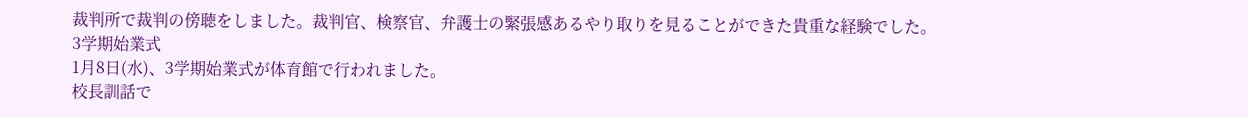裁判所で裁判の傍聴をしました。裁判官、検察官、弁護士の緊張感あるやり取りを見ることができた貴重な経験でした。
3学期始業式
1月8日(水)、3学期始業式が体育館で行われました。
校長訓話で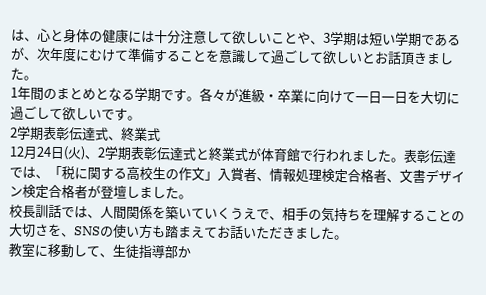は、心と身体の健康には十分注意して欲しいことや、3学期は短い学期であるが、次年度にむけて準備することを意識して過ごして欲しいとお話頂きました。
1年間のまとめとなる学期です。各々が進級・卒業に向けて一日一日を大切に過ごして欲しいです。
2学期表彰伝達式、終業式
12月24日(火)、2学期表彰伝達式と終業式が体育館で行われました。表彰伝達では、「税に関する高校生の作文」入賞者、情報処理検定合格者、文書デザイン検定合格者が登壇しました。
校長訓話では、人間関係を築いていくうえで、相手の気持ちを理解することの大切さを、SNSの使い方も踏まえてお話いただきました。
教室に移動して、生徒指導部か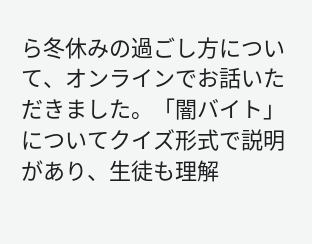ら冬休みの過ごし方について、オンラインでお話いただきました。「闇バイト」についてクイズ形式で説明があり、生徒も理解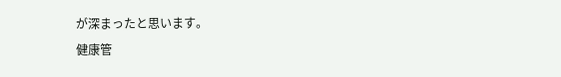が深まったと思います。
健康管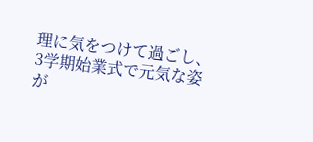理に気をつけて過ごし、3学期始業式で元気な姿が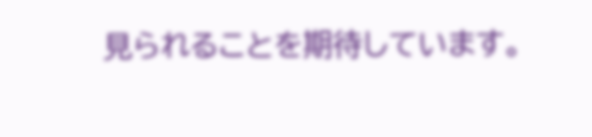見られることを期待しています。